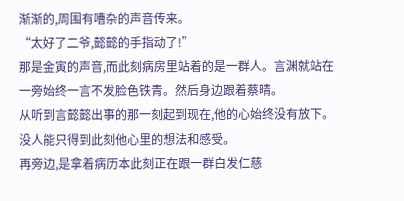渐渐的,周围有嘈杂的声音传来。
“太好了二爷,懿懿的手指动了!”
那是金寅的声音,而此刻病房里站着的是一群人。言渊就站在一旁始终一言不发脸色铁青。然后身边跟着蔡晴。
从听到言懿懿出事的那一刻起到现在,他的心始终没有放下。没人能只得到此刻他心里的想法和感受。
再旁边,是拿着病历本此刻正在跟一群白发仁慈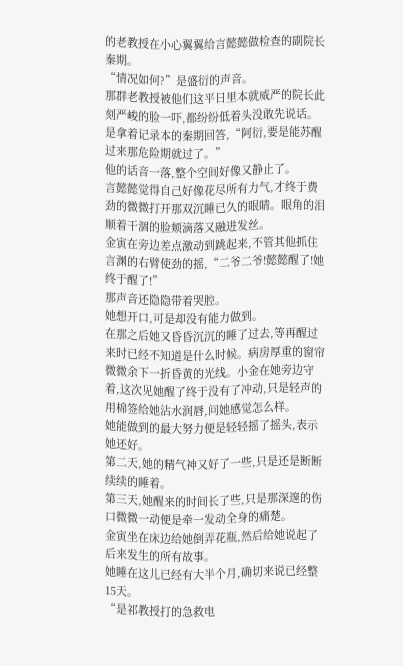的老教授在小心翼翼给言懿懿做检查的副院长秦期。
“情况如何?”是盛衍的声音。
那群老教授被他们这平日里本就威严的院长此刻严峻的脸一吓,都纷纷低着头没敢先说话。是拿着记录本的秦期回答,“阿衍,要是能苏醒过来那危险期就过了。”
他的话音一落,整个空间好像又静止了。
言懿懿觉得自己好像花尽所有力气,才终于费劲的微微打开那双沉睡已久的眼睛。眼角的泪顺着干涸的脸颊滴落又融进发丝。
金寅在旁边差点激动到跳起来,不管其他抓住言渊的右臂使劲的摇,“二爷二爷!懿懿醒了!她终于醒了!”
那声音还隐隐带着哭腔。
她想开口,可是却没有能力做到。
在那之后她又昏昏沉沉的睡了过去,等再醒过来时已经不知道是什么时候。病房厚重的窗帘微微余下一折昏黄的光线。小金在她旁边守着,这次见她醒了终于没有了冲动,只是轻声的用棉签给她沾水润唇,问她感觉怎么样。
她能做到的最大努力便是轻轻摇了摇头,表示她还好。
第二天,她的精气神又好了一些,只是还是断断续续的睡着。
第三天,她醒来的时间长了些,只是那深邃的伤口微微一动便是牵一发动全身的痛楚。
金寅坐在床边给她倒弄花瓶,然后给她说起了后来发生的所有故事。
她睡在这儿已经有大半个月,确切来说已经整15天。
“是祁教授打的急救电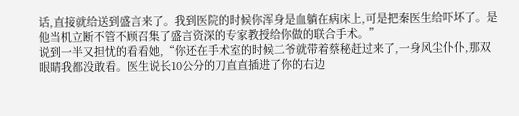话,直接就给送到盛言来了。我到医院的时候你浑身是血躺在病床上,可是把秦医生给吓坏了。是他当机立断不管不顾召集了盛言资深的专家教授给你做的联合手术。”
说到一半又担忧的看看她,“你还在手术室的时候二爷就带着蔡秘赶过来了,一身风尘仆仆,那双眼睛我都没敢看。医生说长10公分的刀直直插进了你的右边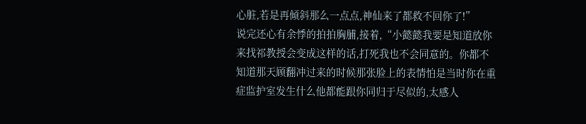心脏,若是再倾斜那么一点点,神仙来了都救不回你了!”
说完还心有余悸的拍拍胸脯,接着,“小懿懿我要是知道放你来找祁教授会变成这样的话,打死我也不会同意的。你都不知道那天顾翻冲过来的时候那张脸上的表情怕是当时你在重症监护室发生什么他都能跟你同归于尽似的,太感人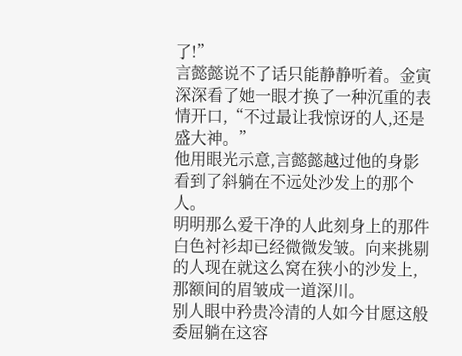了!”
言懿懿说不了话只能静静听着。金寅深深看了她一眼才换了一种沉重的表情开口,“不过最让我惊讶的人,还是盛大神。”
他用眼光示意,言懿懿越过他的身影看到了斜躺在不远处沙发上的那个人。
明明那么爱干净的人此刻身上的那件白色衬衫却已经微微发皱。向来挑剔的人现在就这么窝在狭小的沙发上,那额间的眉皱成一道深川。
别人眼中矜贵冷清的人如今甘愿这般委屈躺在这容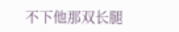不下他那双长腿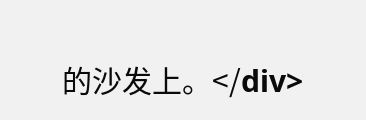的沙发上。</div>